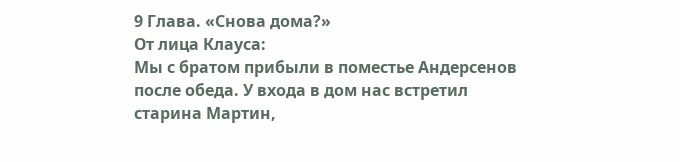9 Глава. «Снова дома?»
От лица Клауса:
Мы с братом прибыли в поместье Андерсенов после обеда. У входа в дом нас встретил старина Мартин,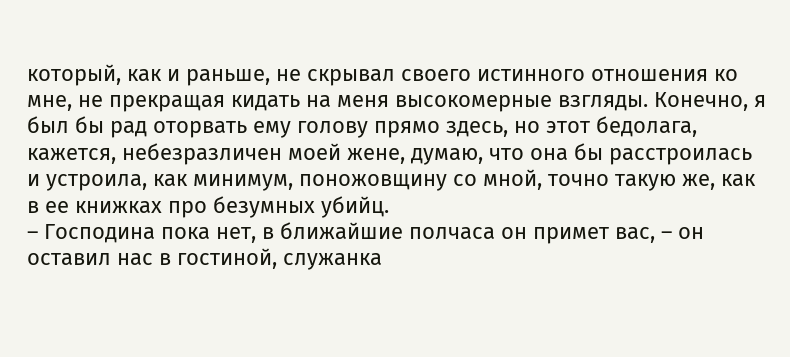который, как и раньше, не скрывал своего истинного отношения ко мне, не прекращая кидать на меня высокомерные взгляды. Конечно, я был бы рад оторвать ему голову прямо здесь, но этот бедолага, кажется, небезразличен моей жене, думаю, что она бы расстроилась и устроила, как минимум, поножовщину со мной, точно такую же, как в ее книжках про безумных убийц.
– Господина пока нет, в ближайшие полчаса он примет вас, – он оставил нас в гостиной, служанка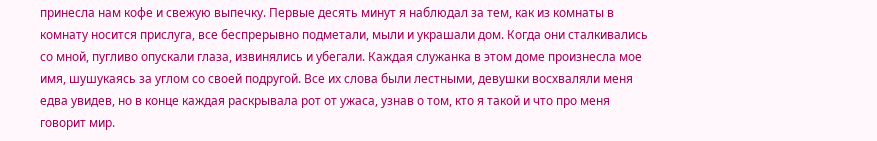принесла нам кофе и свежую выпечку. Первые десять минут я наблюдал за тем, как из комнаты в комнату носится прислуга, все беспрерывно подметали, мыли и украшали дом. Когда они сталкивались со мной, пугливо опускали глаза, извинялись и убегали. Каждая служанка в этом доме произнесла мое имя, шушукаясь за углом со своей подругой. Все их слова были лестными, девушки восхваляли меня едва увидев, но в конце каждая раскрывала рот от ужаса, узнав о том, кто я такой и что про меня говорит мир.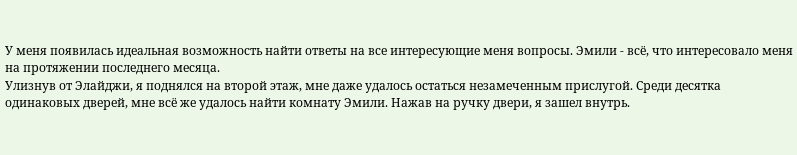У меня появилась идеальная возможность найти ответы на все интересующие меня вопросы. Эмили - всё, что интересовало меня на протяжении последнего месяца.
Улизнув от Элайджи, я поднялся на второй этаж, мне даже удалось остаться незамеченным прислугой. Среди десятка одинаковых дверей, мне всё же удалось найти комнату Эмили. Нажав на ручку двери, я зашел внутрь.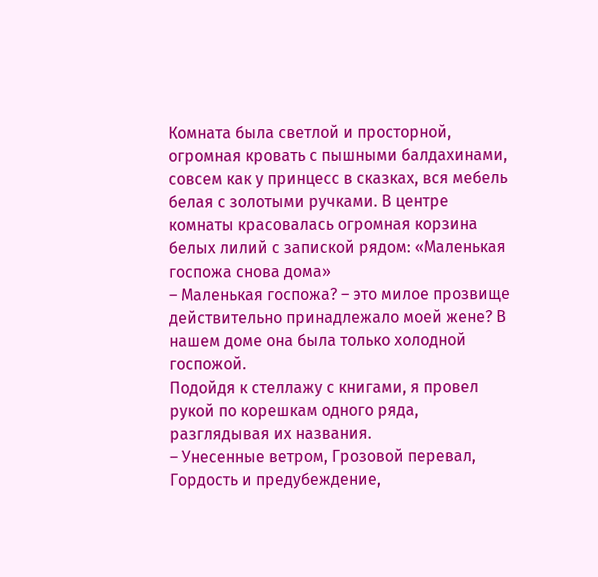Комната была светлой и просторной, огромная кровать с пышными балдахинами, совсем как у принцесс в сказках, вся мебель белая с золотыми ручками. В центре комнаты красовалась огромная корзина белых лилий с запиской рядом: «Маленькая госпожа снова дома»
– Маленькая госпожа? – это милое прозвище действительно принадлежало моей жене? В нашем доме она была только холодной госпожой.
Подойдя к стеллажу с книгами, я провел рукой по корешкам одного ряда, разглядывая их названия.
– Унесенные ветром, Грозовой перевал, Гордость и предубеждение,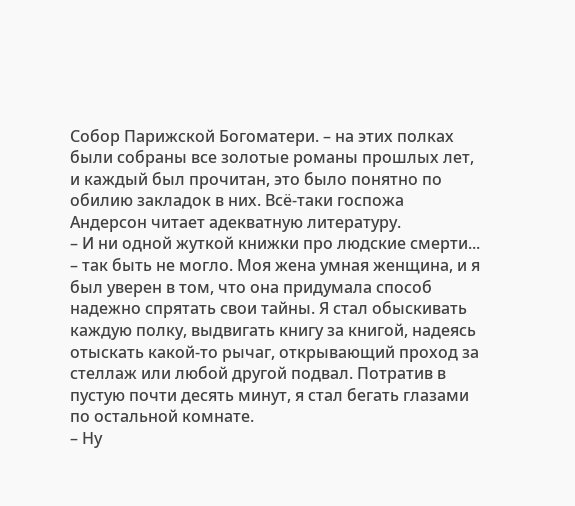Собор Парижской Богоматери. – на этих полках были собраны все золотые романы прошлых лет, и каждый был прочитан, это было понятно по обилию закладок в них. Всё-таки госпожа Андерсон читает адекватную литературу.
– И ни одной жуткой книжки про людские смерти... – так быть не могло. Моя жена умная женщина, и я был уверен в том, что она придумала способ надежно спрятать свои тайны. Я стал обыскивать каждую полку, выдвигать книгу за книгой, надеясь отыскать какой-то рычаг, открывающий проход за стеллаж или любой другой подвал. Потратив в пустую почти десять минут, я стал бегать глазами по остальной комнате.
– Ну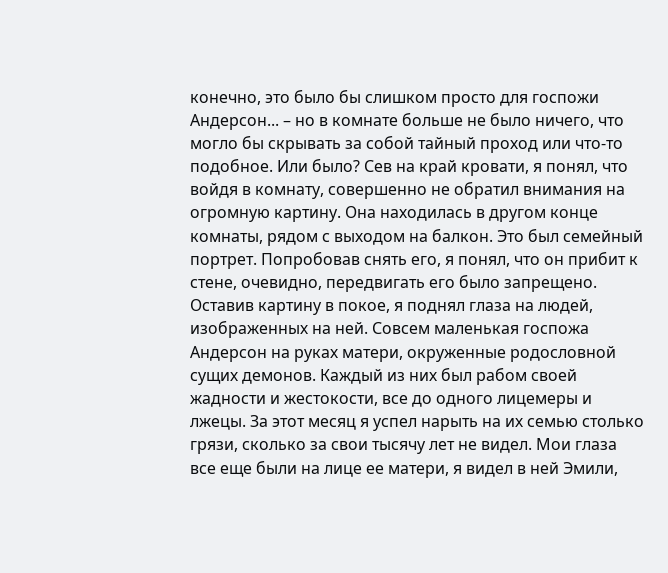конечно, это было бы слишком просто для госпожи Андерсон... – но в комнате больше не было ничего, что могло бы скрывать за собой тайный проход или что-то подобное. Или было? Сев на край кровати, я понял, что войдя в комнату, совершенно не обратил внимания на огромную картину. Она находилась в другом конце комнаты, рядом с выходом на балкон. Это был семейный портрет. Попробовав снять его, я понял, что он прибит к стене, очевидно, передвигать его было запрещено.
Оставив картину в покое, я поднял глаза на людей, изображенных на ней. Совсем маленькая госпожа Андерсон на руках матери, окруженные родословной сущих демонов. Каждый из них был рабом своей жадности и жестокости, все до одного лицемеры и лжецы. За этот месяц я успел нарыть на их семью столько грязи, сколько за свои тысячу лет не видел. Мои глаза все еще были на лице ее матери, я видел в ней Эмили,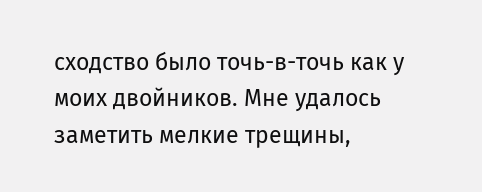сходство было точь-в-точь как у моих двойников. Мне удалось заметить мелкие трещины,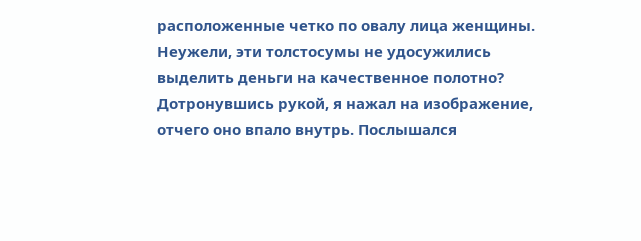расположенные четко по овалу лица женщины. Неужели, эти толстосумы не удосужились выделить деньги на качественное полотно? Дотронувшись рукой, я нажал на изображение, отчего оно впало внутрь. Послышался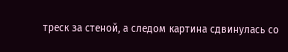треск за стеной, а следом картина сдвинулась со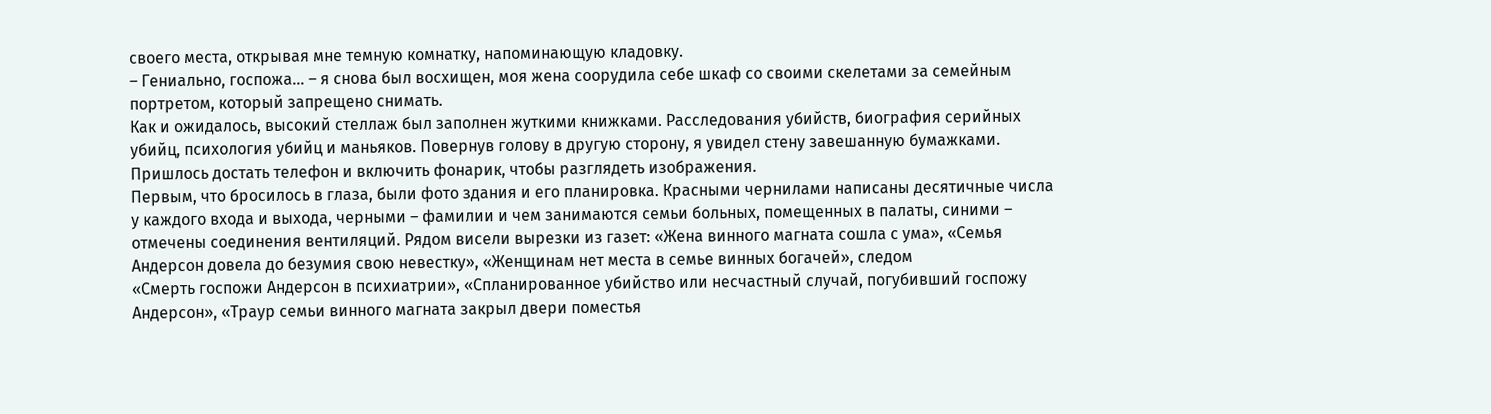своего места, открывая мне темную комнатку, напоминающую кладовку.
– Гениально, госпожа... – я снова был восхищен, моя жена соорудила себе шкаф со своими скелетами за семейным портретом, который запрещено снимать.
Как и ожидалось, высокий стеллаж был заполнен жуткими книжками. Расследования убийств, биография серийных убийц, психология убийц и маньяков. Повернув голову в другую сторону, я увидел стену завешанную бумажками. Пришлось достать телефон и включить фонарик, чтобы разглядеть изображения.
Первым, что бросилось в глаза, были фото здания и его планировка. Красными чернилами написаны десятичные числа у каждого входа и выхода, черными – фамилии и чем занимаются семьи больных, помещенных в палаты, синими – отмечены соединения вентиляций. Рядом висели вырезки из газет: «Жена винного магната сошла с ума», «Семья Андерсон довела до безумия свою невестку», «Женщинам нет места в семье винных богачей», следом
«Смерть госпожи Андерсон в психиатрии», «Спланированное убийство или несчастный случай, погубивший госпожу Андерсон», «Траур семьи винного магната закрыл двери поместья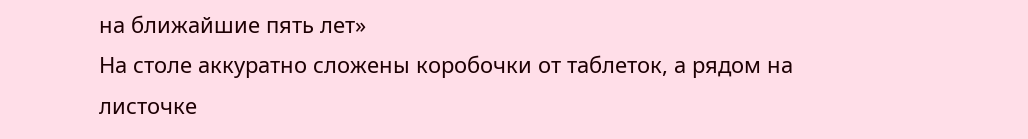на ближайшие пять лет»
На столе аккуратно сложены коробочки от таблеток, а рядом на листочке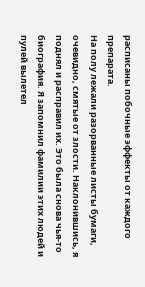расписаны побочные эффекты от каждого препарата.
На полу лежали разорванные листы бумаги, очевидно, смятые от злости. Наклонившись, я поднял и расправил их. Это была снова чья-то биография. Я запомнил фамилии этих людей и пулей вылетел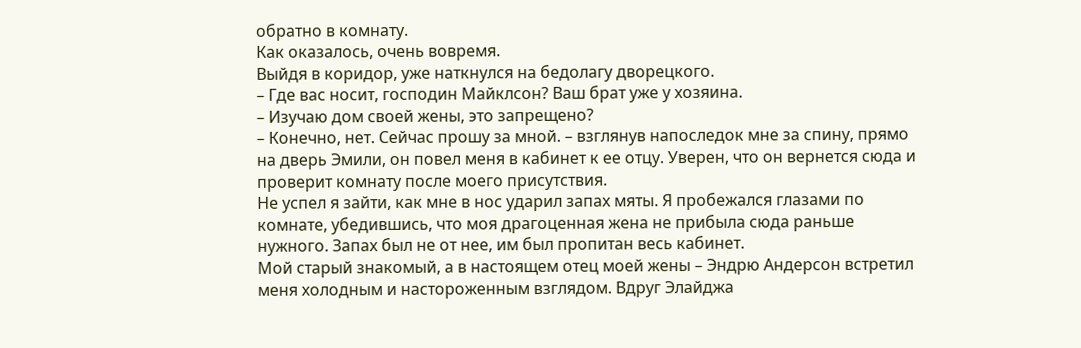обратно в комнату.
Как оказалось, очень вовремя.
Выйдя в коридор, уже наткнулся на бедолагу дворецкого.
– Где вас носит, господин Майклсон? Ваш брат уже у хозяина.
– Изучаю дом своей жены, это запрещено?
– Конечно, нет. Сейчас прошу за мной. – взглянув напоследок мне за спину, прямо на дверь Эмили, он повел меня в кабинет к ее отцу. Уверен, что он вернется сюда и проверит комнату после моего присутствия.
Не успел я зайти, как мне в нос ударил запах мяты. Я пробежался глазами по комнате, убедившись, что моя драгоценная жена не прибыла сюда раньше нужного. Запах был не от нее, им был пропитан весь кабинет.
Мой старый знакомый, а в настоящем отец моей жены – Эндрю Андерсон встретил меня холодным и настороженным взглядом. Вдруг Элайджа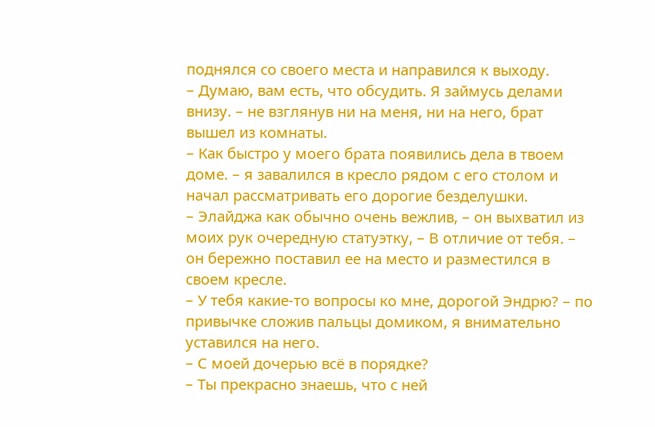поднялся со своего места и направился к выходу.
– Думаю, вам есть, что обсудить. Я займусь делами внизу. – не взглянув ни на меня, ни на него, брат вышел из комнаты.
– Как быстро у моего брата появились дела в твоем доме. – я завалился в кресло рядом с его столом и начал рассматривать его дорогие безделушки.
– Элайджа как обычно очень вежлив, – он выхватил из моих рук очередную статуэтку, – В отличие от тебя. – он бережно поставил ее на место и разместился в своем кресле.
– У тебя какие-то вопросы ко мне, дорогой Эндрю? – по привычке сложив пальцы домиком, я внимательно уставился на него.
– С моей дочерью всё в порядке?
– Ты прекрасно знаешь, что с ней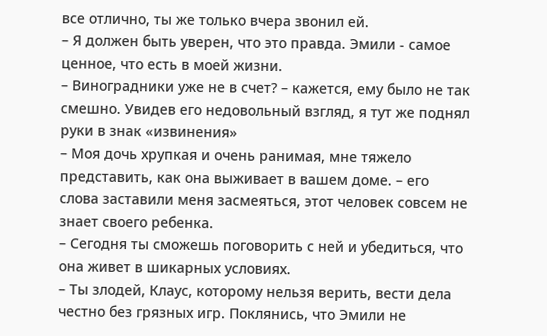все отлично, ты же только вчера звонил ей.
– Я должен быть уверен, что это правда. Эмили - самое ценное, что есть в моей жизни.
– Виноградники уже не в счет? – кажется, ему было не так смешно. Увидев его недовольный взгляд, я тут же поднял руки в знак «извинения»
– Моя дочь хрупкая и очень ранимая, мне тяжело представить, как она выживает в вашем доме. – его слова заставили меня засмеяться, этот человек совсем не знает своего ребенка.
– Сегодня ты сможешь поговорить с ней и убедиться, что она живет в шикарных условиях.
– Ты злодей, Клаус, которому нельзя верить, вести дела честно без грязных игр. Поклянись, что Эмили не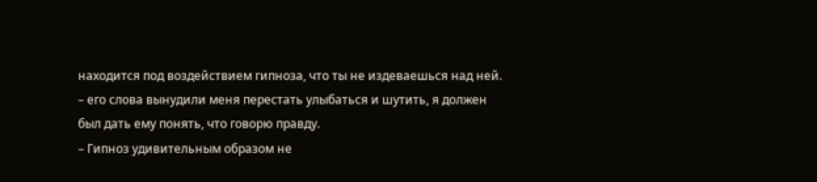находится под воздействием гипноза, что ты не издеваешься над ней. – его слова вынудили меня перестать улыбаться и шутить, я должен был дать ему понять, что говорю правду.
– Гипноз удивительным образом не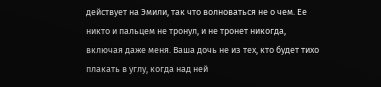действует на Эмили, так что волноваться не о чем. Ее никто и пальцем не тронул, и не тронет никогда, включая даже меня. Ваша дочь не из тех, кто будет тихо плакать в углу, когда над ней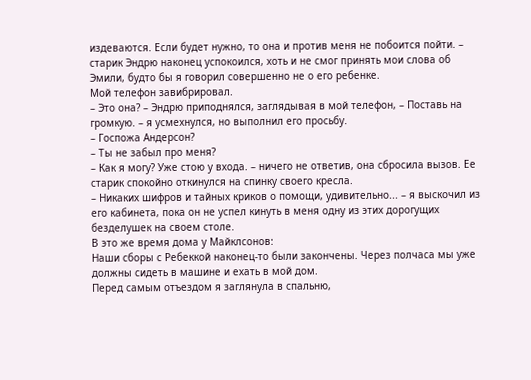издеваются. Если будет нужно, то она и против меня не побоится пойти. – старик Эндрю наконец успокоился, хоть и не смог принять мои слова об Эмили, будто бы я говорил совершенно не о его ребенке.
Мой телефон завибрировал.
– Это она? – Эндрю приподнялся, заглядывая в мой телефон, – Поставь на громкую. – я усмехнулся, но выполнил его просьбу.
– Госпожа Андерсон?
– Ты не забыл про меня?
– Как я могу? Уже стою у входа. – ничего не ответив, она сбросила вызов. Ее старик спокойно откинулся на спинку своего кресла.
– Никаких шифров и тайных криков о помощи, удивительно... – я выскочил из его кабинета, пока он не успел кинуть в меня одну из этих дорогущих безделушек на своем столе.
В это же время дома у Майклсонов:
Наши сборы с Ребеккой наконец-то были закончены. Через полчаса мы уже должны сидеть в машине и ехать в мой дом.
Перед самым отъездом я заглянула в спальню,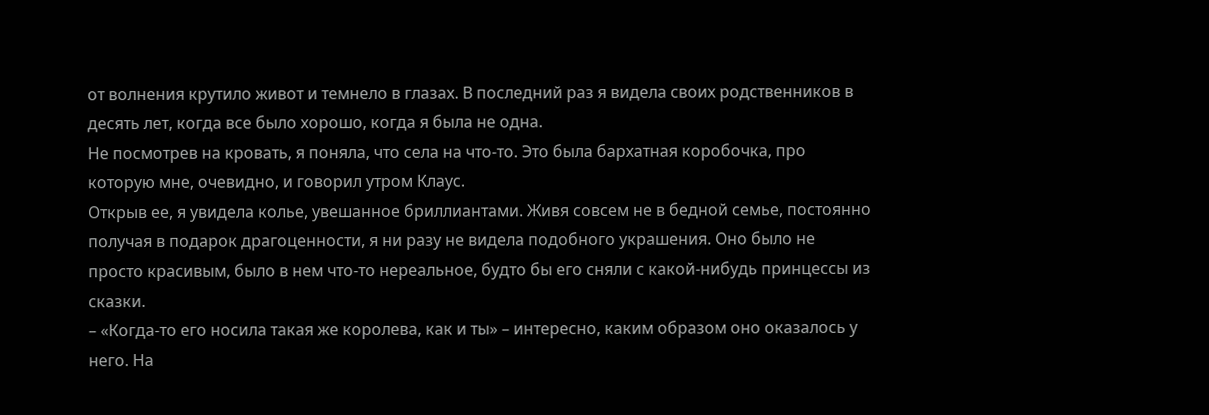от волнения крутило живот и темнело в глазах. В последний раз я видела своих родственников в десять лет, когда все было хорошо, когда я была не одна.
Не посмотрев на кровать, я поняла, что села на что-то. Это была бархатная коробочка, про которую мне, очевидно, и говорил утром Клаус.
Открыв ее, я увидела колье, увешанное бриллиантами. Живя совсем не в бедной семье, постоянно получая в подарок драгоценности, я ни разу не видела подобного украшения. Оно было не просто красивым, было в нем что-то нереальное, будто бы его сняли с какой-нибудь принцессы из сказки.
– «Когда-то его носила такая же королева, как и ты» – интересно, каким образом оно оказалось у него. На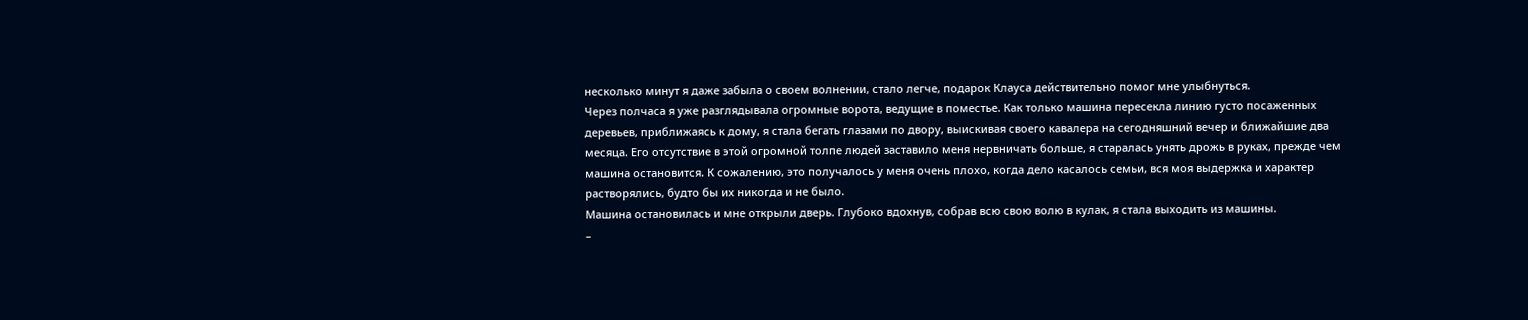несколько минут я даже забыла о своем волнении, стало легче, подарок Клауса действительно помог мне улыбнуться.
Через полчаса я уже разглядывала огромные ворота, ведущие в поместье. Как только машина пересекла линию густо посаженных деревьев, приближаясь к дому, я стала бегать глазами по двору, выискивая своего кавалера на сегодняшний вечер и ближайшие два месяца. Его отсутствие в этой огромной толпе людей заставило меня нервничать больше, я старалась унять дрожь в руках, прежде чем машина остановится. К сожалению, это получалось у меня очень плохо, когда дело касалось семьи, вся моя выдержка и характер растворялись, будто бы их никогда и не было.
Машина остановилась и мне открыли дверь. Глубоко вдохнув, собрав всю свою волю в кулак, я стала выходить из машины.
–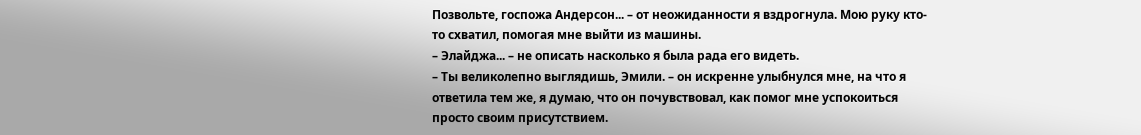Позвольте, госпожа Андерсон... – от неожиданности я вздрогнула. Мою руку кто-то схватил, помогая мне выйти из машины.
– Элайджа... – не описать насколько я была рада его видеть.
– Ты великолепно выглядишь, Эмили. – он искренне улыбнулся мне, на что я ответила тем же, я думаю, что он почувствовал, как помог мне успокоиться просто своим присутствием.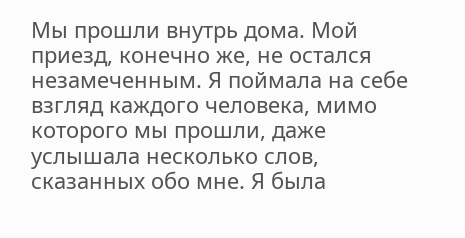Мы прошли внутрь дома. Мой приезд, конечно же, не остался незамеченным. Я поймала на себе взгляд каждого человека, мимо которого мы прошли, даже услышала несколько слов, сказанных обо мне. Я была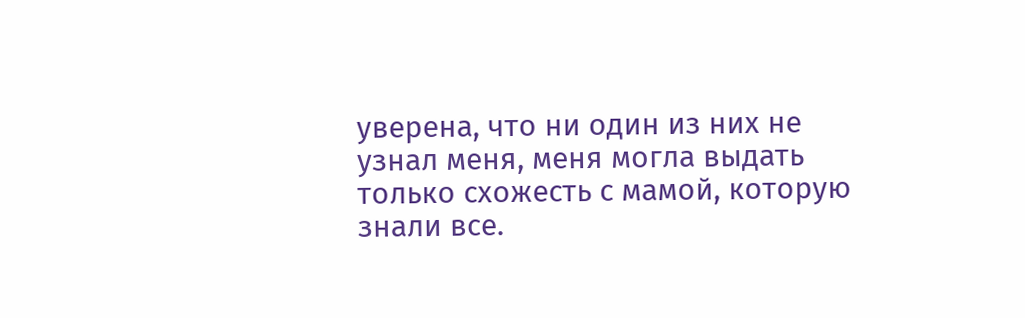уверена, что ни один из них не узнал меня, меня могла выдать только схожесть с мамой, которую знали все.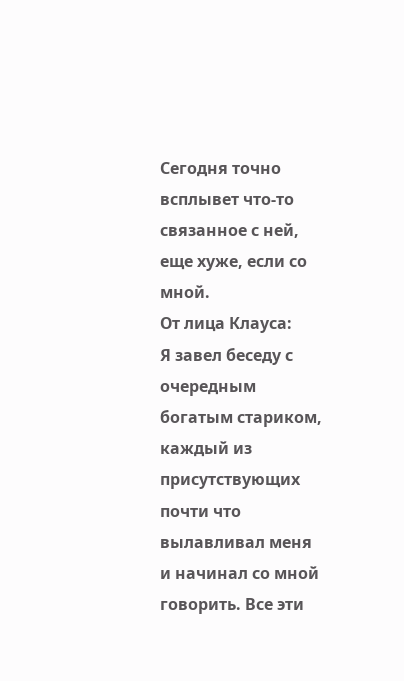Сегодня точно всплывет что-то связанное с ней, еще хуже, если со мной.
От лица Клауса:
Я завел беседу с очередным богатым стариком, каждый из присутствующих почти что вылавливал меня и начинал со мной говорить. Все эти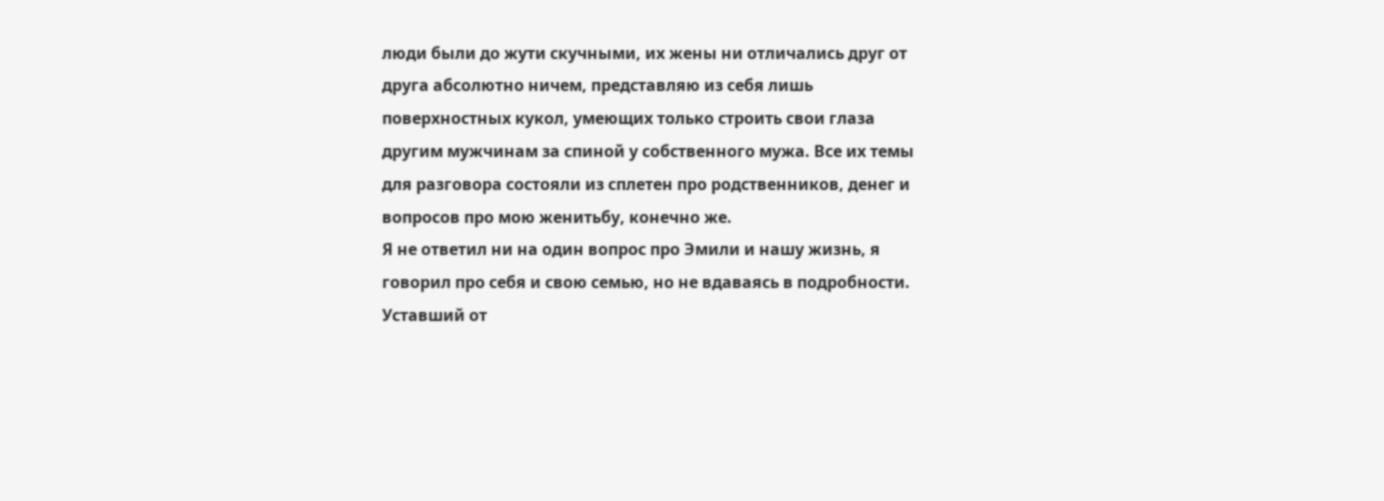люди были до жути скучными, их жены ни отличались друг от друга абсолютно ничем, представляю из себя лишь поверхностных кукол, умеющих только строить свои глаза другим мужчинам за спиной у собственного мужа. Все их темы для разговора состояли из сплетен про родственников, денег и вопросов про мою женитьбу, конечно же.
Я не ответил ни на один вопрос про Эмили и нашу жизнь, я говорил про себя и свою семью, но не вдаваясь в подробности.
Уставший от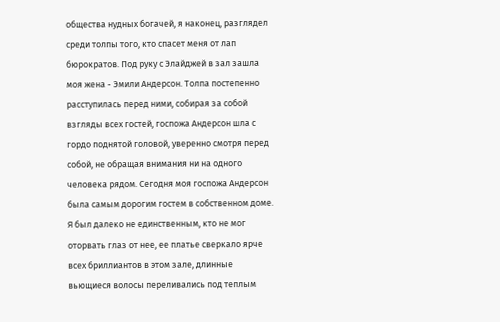общества нудных богачей, я наконец, разглядел среди толпы того, кто спасет меня от лап бюрократов. Под руку с Элайджей в зал зашла моя жена - Эмили Андерсон. Толпа постепенно расступилась перед ними, собирая за собой взгляды всех гостей, госпожа Андерсон шла с гордо поднятой головой, уверенно смотря перед собой, не обращая внимания ни на одного человека рядом. Сегодня моя госпожа Андерсон была самым дорогим гостем в собственном доме. Я был далеко не единственным, кто не мог оторвать глаз от нее, ее платье сверкало ярче всех бриллиантов в этом зале, длинные вьющиеся волосы переливались под теплым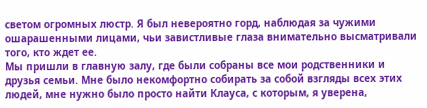светом огромных люстр. Я был невероятно горд, наблюдая за чужими ошарашенными лицами, чьи завистливые глаза внимательно высматривали того, кто ждет ее.
Мы пришли в главную залу, где были собраны все мои родственники и друзья семьи. Мне было некомфортно собирать за собой взгляды всех этих людей, мне нужно было просто найти Клауса, с которым, я уверена,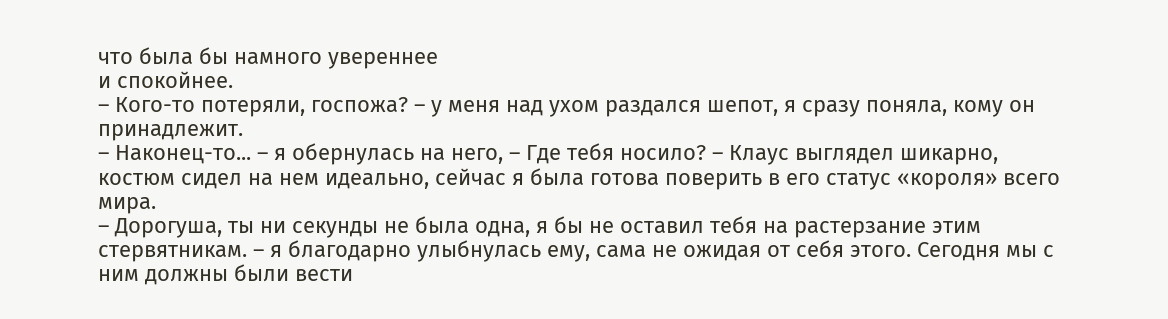что была бы намного увереннее
и спокойнее.
– Кого-то потеряли, госпожа? – у меня над ухом раздался шепот, я сразу поняла, кому он принадлежит.
– Наконец-то... – я обернулась на него, – Где тебя носило? – Клаус выглядел шикарно, костюм сидел на нем идеально, сейчас я была готова поверить в его статус «короля» всего мира.
– Дорогуша, ты ни секунды не была одна, я бы не оставил тебя на растерзание этим стервятникам. – я благодарно улыбнулась ему, сама не ожидая от себя этого. Сегодня мы с ним должны были вести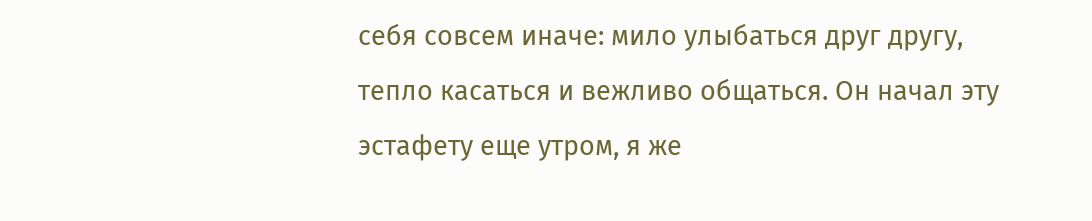себя совсем иначе: мило улыбаться друг другу, тепло касаться и вежливо общаться. Он начал эту эстафету еще утром, я же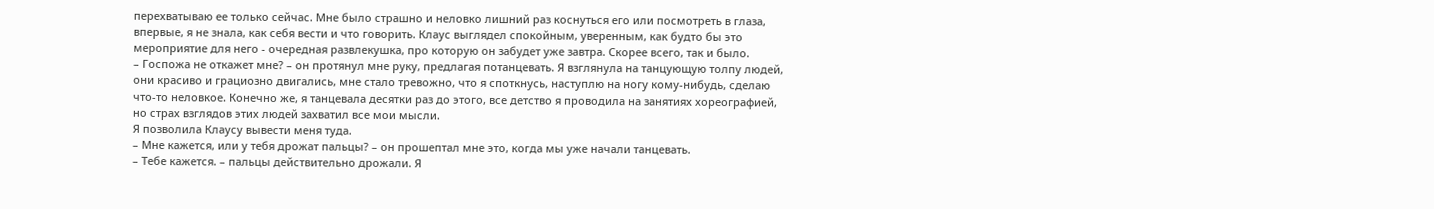перехватываю ее только сейчас. Мне было страшно и неловко лишний раз коснуться его или посмотреть в глаза, впервые, я не знала, как себя вести и что говорить. Клаус выглядел спокойным, уверенным, как будто бы это мероприятие для него - очередная развлекушка, про которую он забудет уже завтра. Скорее всего, так и было.
– Госпожа не откажет мне? – он протянул мне руку, предлагая потанцевать. Я взглянула на танцующую толпу людей, они красиво и грациозно двигались, мне стало тревожно, что я споткнусь, наступлю на ногу кому-нибудь, сделаю что-то неловкое. Конечно же, я танцевала десятки раз до этого, все детство я проводила на занятиях хореографией, но страх взглядов этих людей захватил все мои мысли.
Я позволила Клаусу вывести меня туда.
– Мне кажется, или у тебя дрожат пальцы? – он прошептал мне это, когда мы уже начали танцевать.
– Тебе кажется. – пальцы действительно дрожали. Я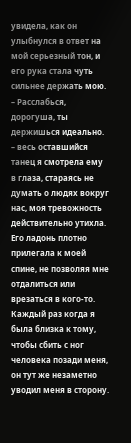увидела, как он улыбнулся в ответ на мой серьезный тон, и его рука стала чуть сильнее держать мою.
– Расслабься, дорогуша, ты держишься идеально. – весь оставшийся танец я смотрела ему в глаза, стараясь не думать о людях вокруг нас, моя тревожность действительно утихла. Его ладонь плотно прилегала к моей спине, не позволяя мне отдалиться или врезаться в кого-то. Каждый раз когда я была близка к тому, чтобы сбить с ног человека позади меня, он тут же незаметно уводил меня в сторону.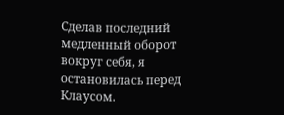Сделав последний медленный оборот вокруг себя, я остановилась перед Клаусом.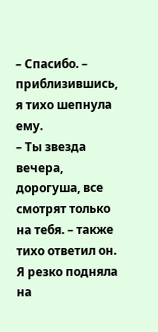– Спасибо. – приблизившись, я тихо шепнула ему.
– Ты звезда вечера, дорогуша, все смотрят только на тебя. – также тихо ответил он. Я резко подняла на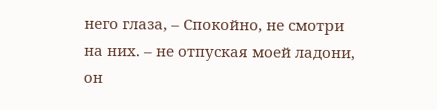него глаза, – Спокойно, не смотри на них. – не отпуская моей ладони, он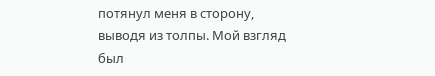потянул меня в сторону, выводя из толпы. Мой взгляд был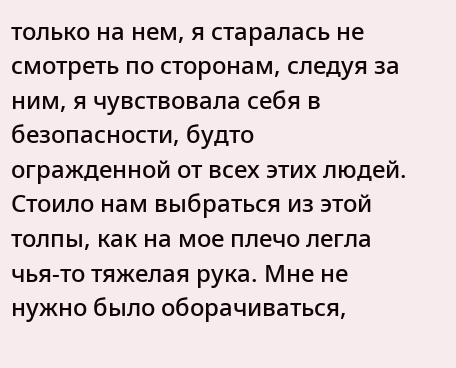только на нем, я старалась не смотреть по сторонам, следуя за ним, я чувствовала себя в безопасности, будто огражденной от всех этих людей.
Стоило нам выбраться из этой толпы, как на мое плечо легла чья-то тяжелая рука. Мне не нужно было оборачиваться,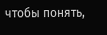чтобы понять,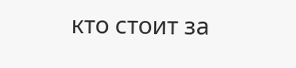кто стоит за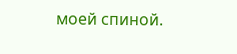моей спиной.